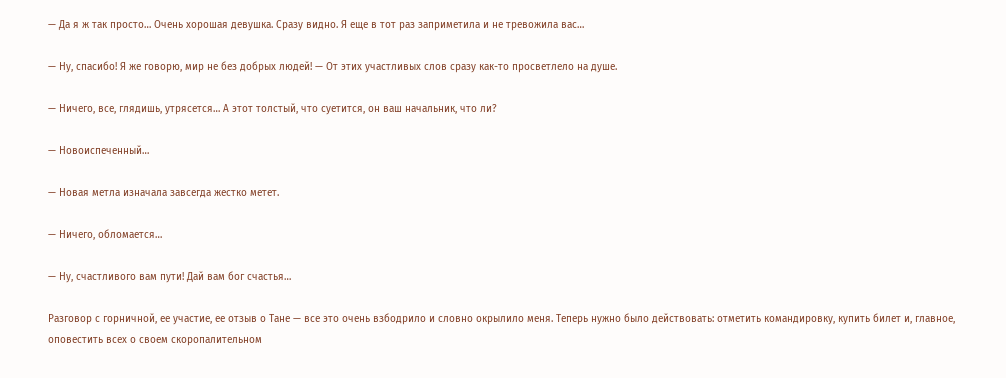— Да я ж так просто… Очень хорошая девушка. Сразу видно. Я еще в тот раз заприметила и не тревожила вас…

— Ну, спасибо! Я же говорю, мир не без добрых людей! — От этих участливых слов сразу как-то просветлело на душе.

— Ничего, все, глядишь, утрясется… А этот толстый, что суетится, он ваш начальник, что ли?

— Новоиспеченный…

— Новая метла изначала завсегда жестко метет.

— Ничего, обломается…

— Ну, счастливого вам пути! Дай вам бог счастья…

Разговор с горничной, ее участие, ее отзыв о Тане — все это очень взбодрило и словно окрылило меня. Теперь нужно было действовать: отметить командировку, купить билет и, главное, оповестить всех о своем скоропалительном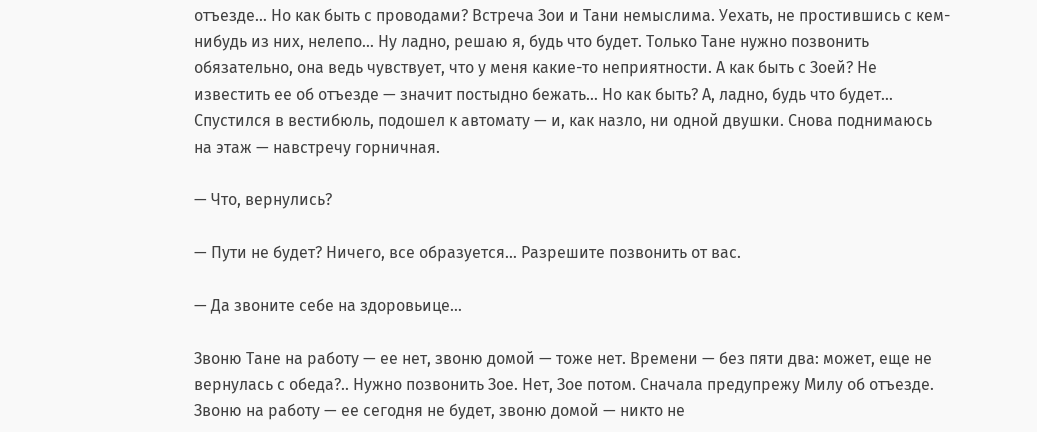отъезде… Но как быть с проводами? Встреча Зои и Тани немыслима. Уехать, не простившись с кем-нибудь из них, нелепо… Ну ладно, решаю я, будь что будет. Только Тане нужно позвонить обязательно, она ведь чувствует, что у меня какие-то неприятности. А как быть с Зоей? Не известить ее об отъезде — значит постыдно бежать… Но как быть? А, ладно, будь что будет… Спустился в вестибюль, подошел к автомату — и, как назло, ни одной двушки. Снова поднимаюсь на этаж — навстречу горничная.

— Что, вернулись?

— Пути не будет? Ничего, все образуется… Разрешите позвонить от вас.

— Да звоните себе на здоровьице…

Звоню Тане на работу — ее нет, звоню домой — тоже нет. Времени — без пяти два: может, еще не вернулась с обеда?.. Нужно позвонить Зое. Нет, Зое потом. Сначала предупрежу Милу об отъезде. Звоню на работу — ее сегодня не будет, звоню домой — никто не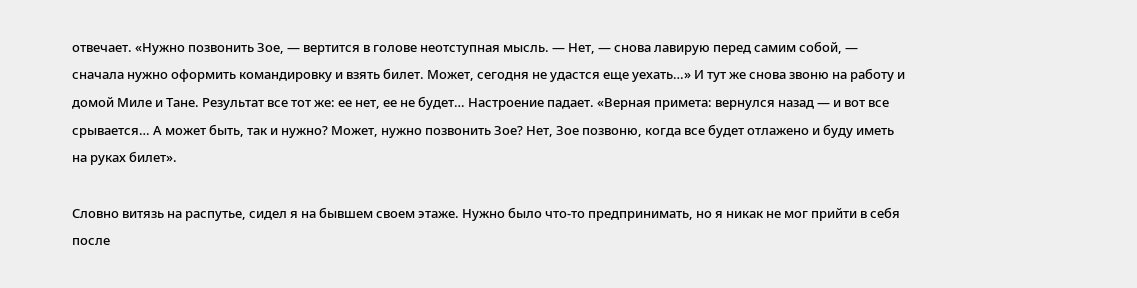отвечает. «Нужно позвонить Зое, — вертится в голове неотступная мысль. — Нет, — снова лавирую перед самим собой, — сначала нужно оформить командировку и взять билет. Может, сегодня не удастся еще уехать…» И тут же снова звоню на работу и домой Миле и Тане. Результат все тот же: ее нет, ее не будет… Настроение падает. «Верная примета: вернулся назад — и вот все срывается… А может быть, так и нужно? Может, нужно позвонить Зое? Нет, Зое позвоню, когда все будет отлажено и буду иметь на руках билет».

Словно витязь на распутье, сидел я на бывшем своем этаже. Нужно было что-то предпринимать, но я никак не мог прийти в себя после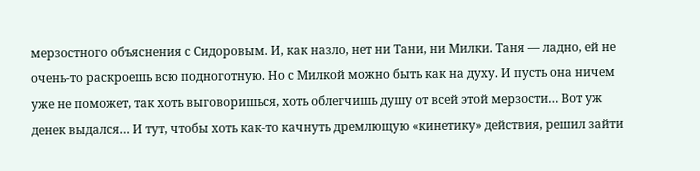мерзостного объяснения с Сидоровым. И, как назло, нет ни Тани, ни Милки. Таня — ладно, ей не очень-то раскроешь всю подноготную. Но с Милкой можно быть как на духу. И пусть она ничем уже не поможет, так хоть выговоришься, хоть облегчишь душу от всей этой мерзости… Вот уж денек выдался… И тут, чтобы хоть как-то качнуть дремлющую «кинетику» действия, решил зайти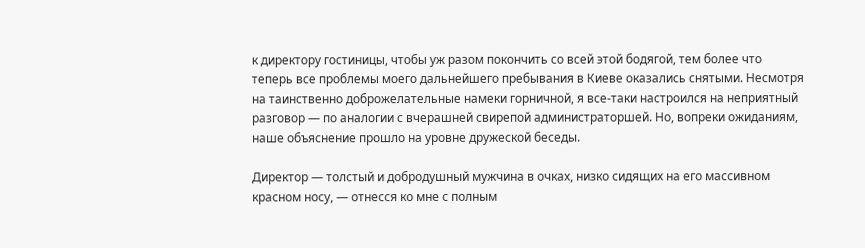к директору гостиницы, чтобы уж разом покончить со всей этой бодягой, тем более что теперь все проблемы моего дальнейшего пребывания в Киеве оказались снятыми. Несмотря на таинственно доброжелательные намеки горничной, я все-таки настроился на неприятный разговор — по аналогии с вчерашней свирепой администраторшей. Но, вопреки ожиданиям, наше объяснение прошло на уровне дружеской беседы.

Директор — толстый и добродушный мужчина в очках, низко сидящих на его массивном красном носу, — отнесся ко мне с полным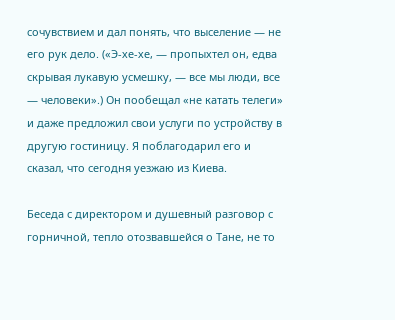сочувствием и дал понять, что выселение — не его рук дело. («Э-хе-хе, — пропыхтел он, едва скрывая лукавую усмешку, — все мы люди, все — человеки».) Он пообещал «не катать телеги» и даже предложил свои услуги по устройству в другую гостиницу. Я поблагодарил его и сказал, что сегодня уезжаю из Киева.

Беседа с директором и душевный разговор с горничной, тепло отозвавшейся о Тане, не то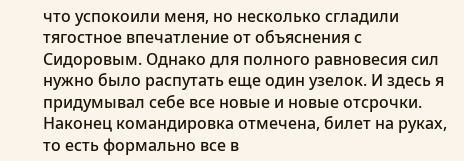что успокоили меня, но несколько сгладили тягостное впечатление от объяснения с Сидоровым. Однако для полного равновесия сил нужно было распутать еще один узелок. И здесь я придумывал себе все новые и новые отсрочки. Наконец командировка отмечена, билет на руках, то есть формально все в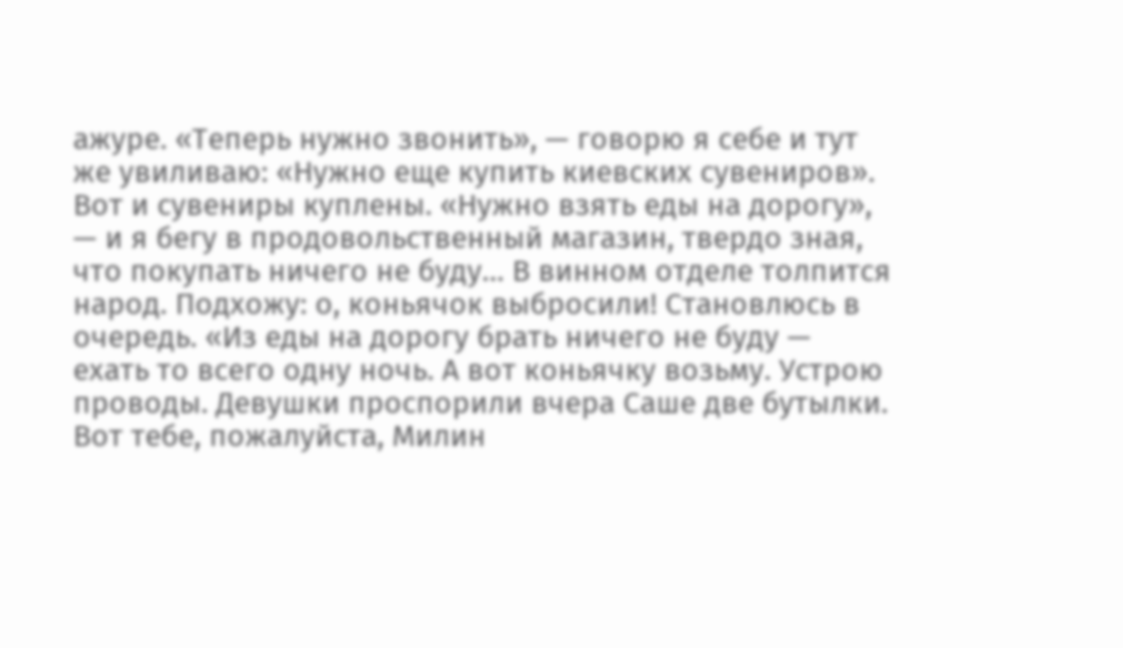ажуре. «Теперь нужно звонить», — говорю я себе и тут же увиливаю: «Нужно еще купить киевских сувениров». Вот и сувениры куплены. «Нужно взять еды на дорогу», — и я бегу в продовольственный магазин, твердо зная, что покупать ничего не буду… В винном отделе толпится народ. Подхожу: о, коньячок выбросили! Становлюсь в очередь. «Из еды на дорогу брать ничего не буду — ехать то всего одну ночь. А вот коньячку возьму. Устрою проводы. Девушки проспорили вчера Саше две бутылки. Вот тебе, пожалуйста, Милин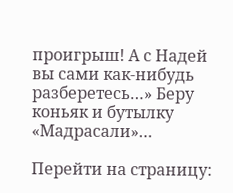проигрыш! А с Надей вы сами как-нибудь разберетесь…» Беру коньяк и бутылку «Мадрасали»…

Перейти на страницу: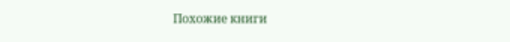Похожие книги